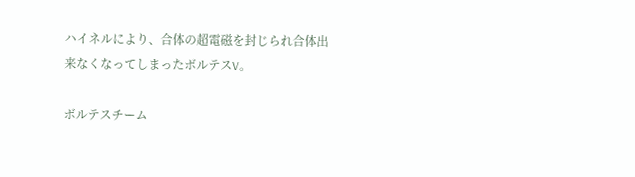ハイネルにより、合体の超電磁を封じられ合体出来なくなってしまったボルテスV。

ボルテスチーム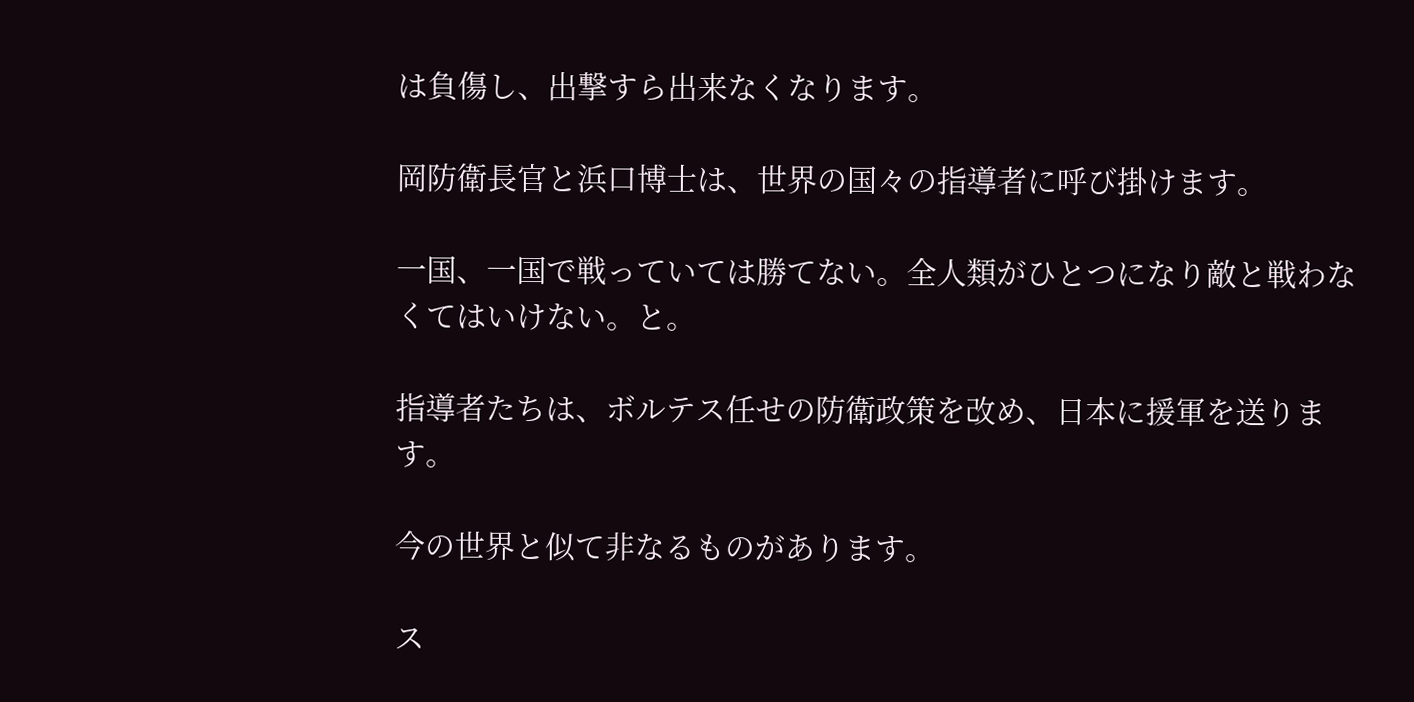は負傷し、出撃すら出来なくなります。

岡防衛長官と浜口博士は、世界の国々の指導者に呼び掛けます。

一国、一国で戦っていては勝てない。全人類がひとつになり敵と戦わなくてはいけない。と。

指導者たちは、ボルテス任せの防衛政策を改め、日本に援軍を送ります。

今の世界と似て非なるものがあります。

ス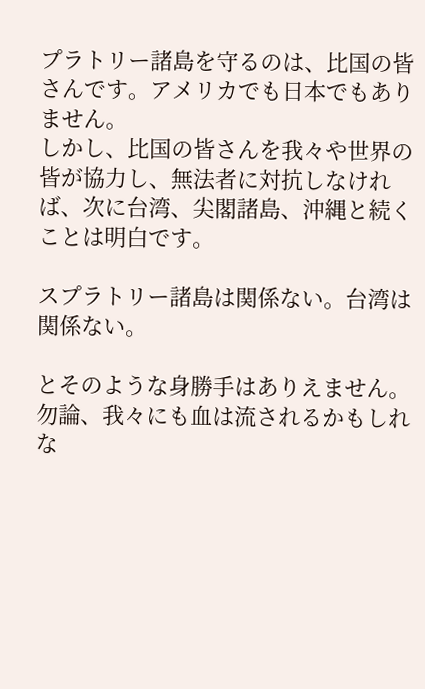プラトリー諸島を守るのは、比国の皆さんです。アメリカでも日本でもありません。
しかし、比国の皆さんを我々や世界の皆が協力し、無法者に対抗しなければ、次に台湾、尖閣諸島、沖縄と続くことは明白です。

スプラトリー諸島は関係ない。台湾は関係ない。

とそのような身勝手はありえません。勿論、我々にも血は流されるかもしれな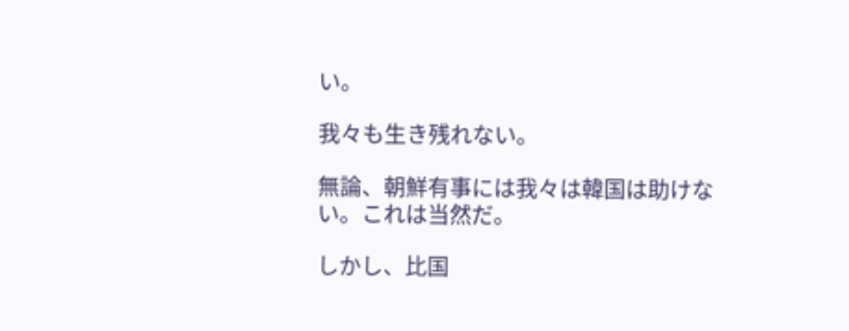い。

我々も生き残れない。

無論、朝鮮有事には我々は韓国は助けない。これは当然だ。

しかし、比国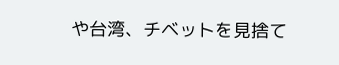や台湾、チベットを見捨て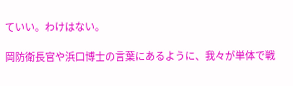ていい。わけはない。

岡防衛長官や浜口博士の言葉にあるように、我々が単体で戦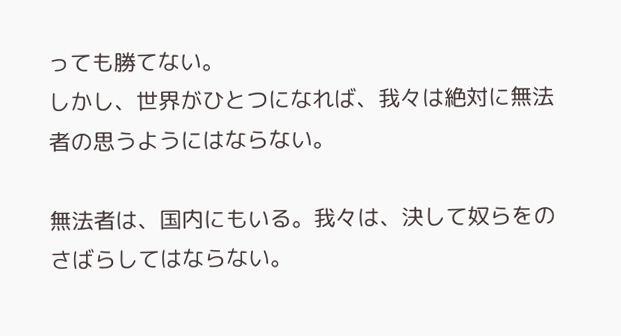っても勝てない。
しかし、世界がひとつになれば、我々は絶対に無法者の思うようにはならない。

無法者は、国内にもいる。我々は、決して奴らをのさばらしてはならない。